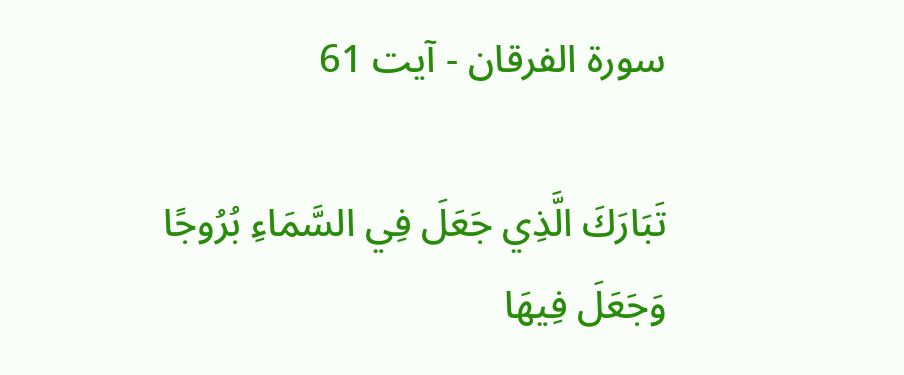سورة الفرقان - آیت 61

تَبَارَكَ الَّذِي جَعَلَ فِي السَّمَاءِ بُرُوجًا وَجَعَلَ فِيهَا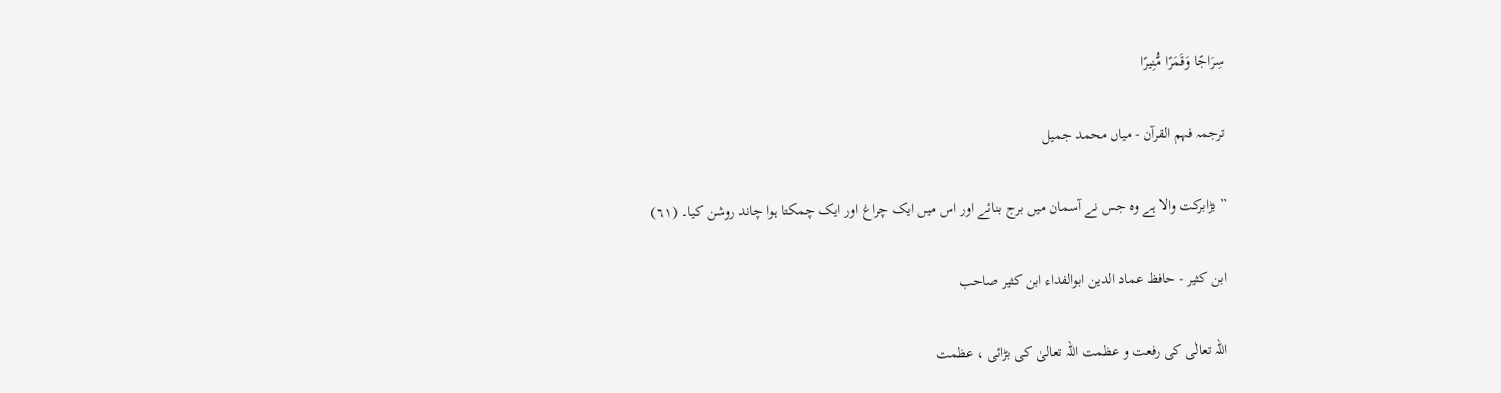سِرَاجًا وَقَمَرًا مُّنِيرًا

ترجمہ فہم القرآن - میاں محمد جمیل

” بڑابرکت والا ہے وہ جس نے آسمان میں برج بنائے اور اس میں ایک چراغ اور ایک چمکتا ہوا چاند روشن کیا۔ (٦١)

ابن کثیر - حافظ عماد الدین ابوالفداء ابن کثیر صاحب

اللہ تعالٰی کی رفعت و عظمت اللہ تعالیٰ کی بڑائی ، عظمت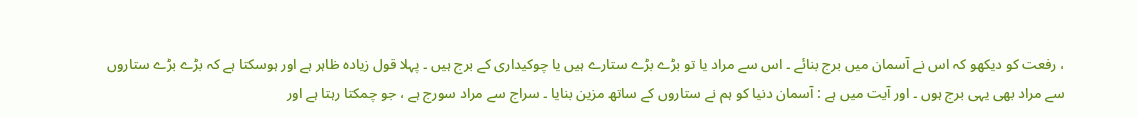، رفعت کو دیکھو کہ اس نے آسمان میں برج بنائے ۔ اس سے مراد یا تو بڑے بڑے ستارے ہیں یا چوکیداری کے برج ہیں ۔ پہلا قول زیادہ ظاہر ہے اور ہوسکتا ہے کہ بڑے بڑے ستاروں سے مراد بھی یہی برج ہوں ۔ اور آیت میں ہے : آسمان دنیا کو ہم نے ستاروں کے ساتھ مزین بنایا ۔ سراج سے مراد سورج ہے ، جو چمکتا رہتا ہے اور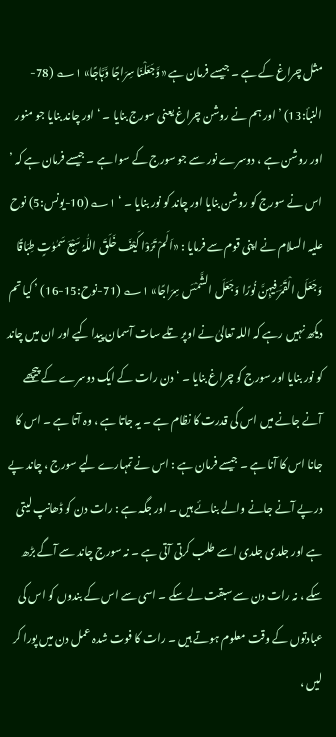مثل چراغ کے ہے ۔ جیسے فرمان ہے «وَّجَعَلْنَا سِرَاجًا وَّہَّاجًا» ۱؎ (78-النبأ:13) ’ اور ہم نے روشن چراغ یعنی سورج بنایا ۔ ‘ اور چاند بنایا جو منور اور روشن ہے ، دوسرے نور سے جو سورج کے سوا ہے ۔ جیسے فرمان ہے کہ ’ اس نے سورج کو روشن بنایا اور چاند کو نور بنایا ۔ ‘ ۱؎ (10-یونس:5) نوح علیہ السلام نے اپنی قوم سے فرمایا : «اَلَمْ تَرَوْا کَیْفَ خَلَقَ اللّٰہُ سَبْعَ سَمٰوٰتٍ طِبَاقًا وَجَعَلَ الْقَمَرَ فِیہِنَّ نُورًا وَجَعَلَ الشَّمْسَ سِرَاجًا» ۱؎ (71-نوح:15-16) ’ کیا تم دیکھ نہیں رہے کہ اللہ تعالیٰ نے اوپر تلے سات آسمان پیدا کیے اور ان میں چاند کو نور بنایا اور سورج کو چراغ بنایا ۔ ‘ دن رات کے ایک دوسرے کے پیچھے آنے جانے میں اس کی قدرت کا نظام ہے ۔ یہ جاتا ہے ، وہ آتا ہے ۔ اس کا جانا اس کا آنا ہے ۔ جیسے فرمان ہے : اس نے تمہارے لیے سورج ، چاند پے در پے آنے جانے والے بنائے ہیں ۔ اور جگہ ہے : رات دن کو ڈھانپ لیتی ہے اور جلدی جلدی اسے طلب کرتی آتی ہے ۔ نہ سورج چاند سے آگے بڑھ سکے ، نہ رات دن سے سبقت لے سکے ۔ اسی سے اس کے بندوں کو اس کی عبادتوں کے وقت معلوم ہوتے ہیں ۔ رات کا فوت شدہ عمل دن میں پورا کر لیں ،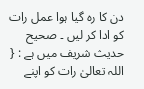دن کا رہ گیا ہوا عمل رات کو ادا کر لیں ۔ صحیح حدیث شریف میں ہے : { اللہ تعالیٰ رات کو اپنے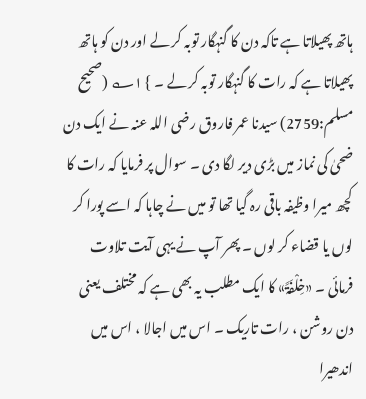ہاتھ پھیلاتا ہے تاکہ دن کا گنہگار توبہ کر لے اور دن کو ہاتھ پھیلاتا ہے کہ رات کا گنہگار توبہ کر لے ۔ } ۱؎ (صحیح مسلم:2759) سیدنا عمر فاروق رضی اللہ عنہ نے ایک دن ضحیٰ کی نماز میں بڑی دیر لگا دی ۔ سوال پر فرمایا کہ رات کا کچھ میرا وظیفہ باقی رہ گیا تھا تو میں نے چاہا کہ اسے پورا کر لوں یا قضاء کر لوں ۔ پھر آپ نے یہی آیت تلاوت فرمائی ۔ «خِلْفَۃً» کا ایک مطلب یہ بھی ہے کہ مختلف یعنی دن روشن ، رات تاریک ۔ اس میں اجالا ، اس میں اندھیرا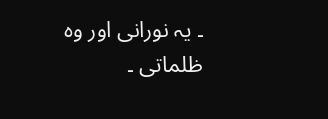۔ یہ نورانی اور وہ ظلماتی ۔